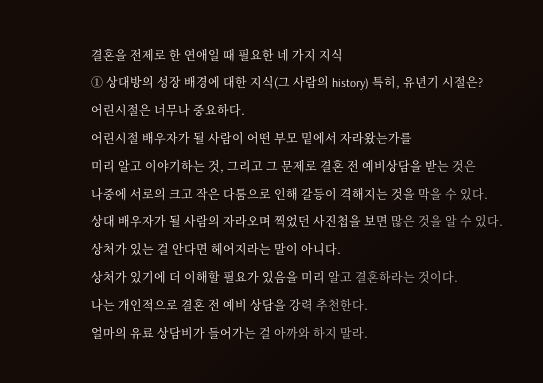결혼을 전제로 한 연애일 때 필요한 네 가지 지식
① 상대방의 성장 배경에 대한 지식(그 사람의 history) 특히, 유년기 시절은?
어린시절은 너무나 중요하다.
어린시절 배우자가 될 사람이 어떤 부모 밑에서 자라왔는가를
미리 알고 이야기하는 것, 그리고 그 문제로 결혼 전 예비상담을 받는 것은
나중에 서로의 크고 작은 다툼으로 인해 갈등이 격해지는 것을 막을 수 있다.
상대 배우자가 될 사람의 자라오며 찍었던 사진첩을 보면 많은 것을 알 수 있다.
상처가 있는 걸 안다면 헤어지라는 말이 아니다.
상처가 있기에 더 이해할 필요가 있음을 미리 알고 결혼하라는 것이다.
나는 개인적으로 결혼 전 예비 상담을 강력 추천한다.
얼마의 유료 상담비가 들어가는 걸 아까와 하지 말라.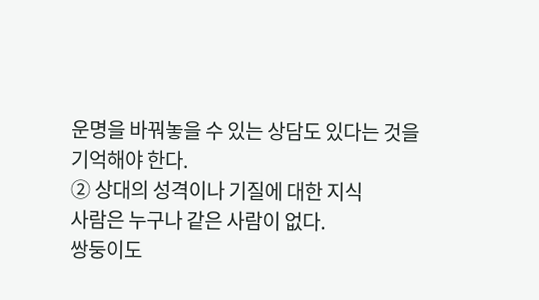운명을 바꿔놓을 수 있는 상담도 있다는 것을 기억해야 한다.
② 상대의 성격이나 기질에 대한 지식
사람은 누구나 같은 사람이 없다.
쌍둥이도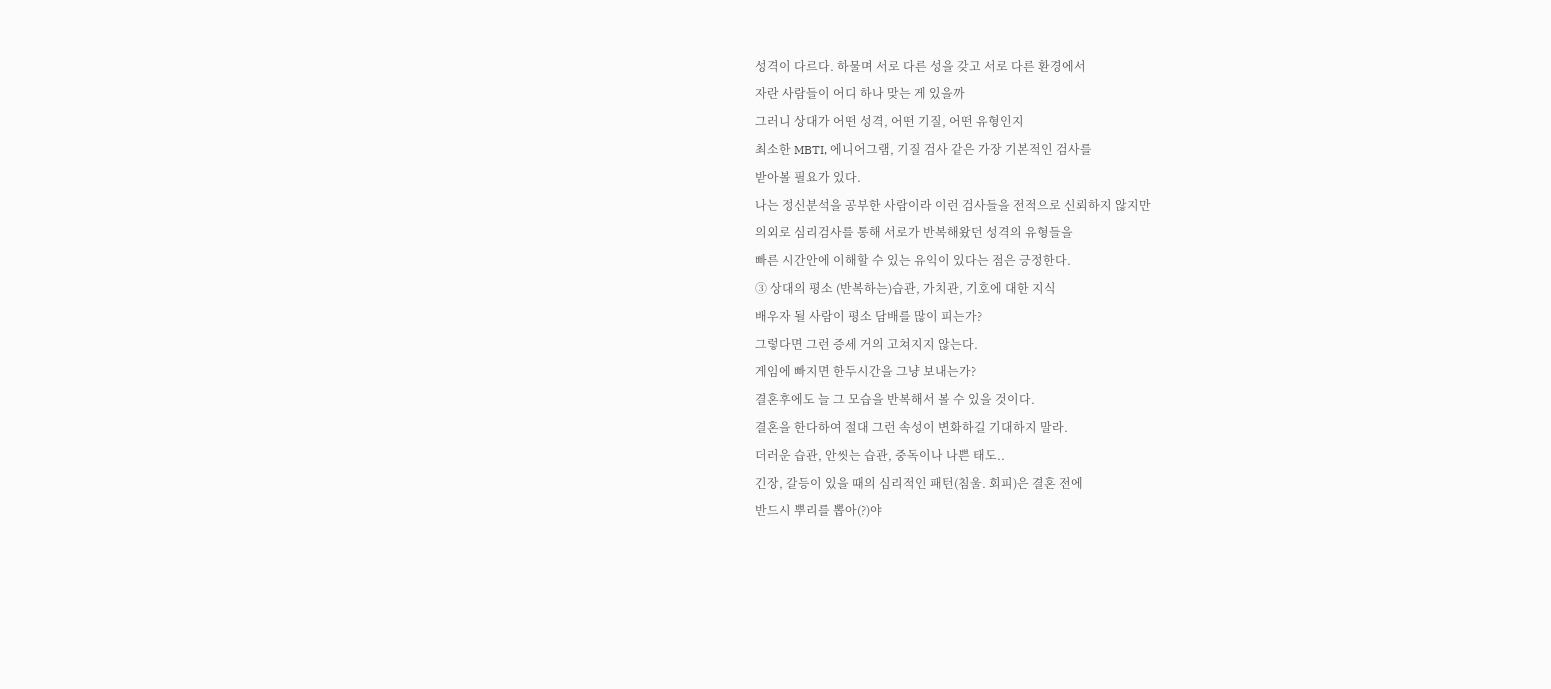성격이 다르다. 하물며 서로 다른 성을 갖고 서로 다른 환경에서
자란 사람들이 어디 하나 맞는 게 있을까
그러니 상대가 어떤 성격, 어떤 기질, 어떤 유형인지
최소한 MBTI, 에니어그램, 기질 검사 같은 가장 기본적인 검사를
받아볼 필요가 있다.
나는 정신분석을 공부한 사람이라 이런 검사들을 전적으로 신뢰하지 않지만
의외로 심리검사를 통해 서로가 반복해왔던 성격의 유형들을
빠른 시간안에 이해할 수 있는 유익이 있다는 점은 긍정한다.
③ 상대의 평소 (반복하는)습관, 가치관, 기호에 대한 지식
배우자 될 사람이 평소 담배를 많이 피는가?
그렇다면 그런 증세 거의 고쳐지지 않는다.
게임에 빠지면 한두시간을 그냥 보내는가?
결혼후에도 늘 그 모습을 반복해서 볼 수 있을 것이다.
결혼을 한다하여 절대 그런 속성이 변화하길 기대하지 말라.
더러운 습관, 안씻는 습관, 중독이나 나쁜 태도..
긴장, 갈등이 있을 때의 심리적인 패턴(침울. 회피)은 결혼 전에
반드시 뿌리를 뽑아(?)야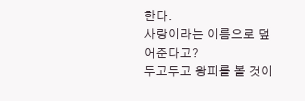한다.
사랑이라는 이름으로 덮어준다고?
두고두고 왕피를 볼 것이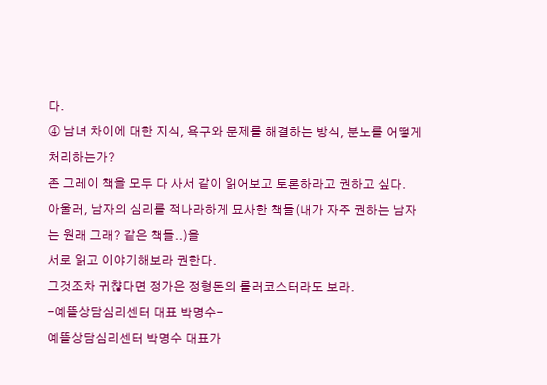다.
④ 남녀 차이에 대한 지식, 욕구와 문제를 해결하는 방식, 분노를 어떻게 처리하는가?
존 그레이 책을 모두 다 사서 같이 읽어보고 토론하라고 권하고 싶다.
아울러, 남자의 심리를 적나라하게 묘사한 책들(내가 자주 권하는 남자는 원래 그래? 같은 책들..)을
서로 읽고 이야기해보라 권한다.
그것조차 귀챦다면 정가은 정형돈의 롤러코스터라도 보라.
-예뜰상담심리센터 대표 박명수-
예뜰상담심리센터 박명수 대표가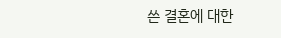쓴 결혼에 대한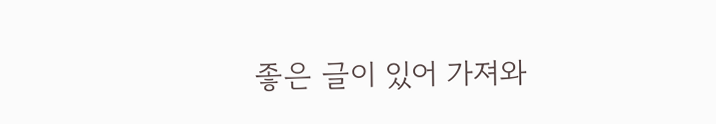좋은 글이 있어 가져와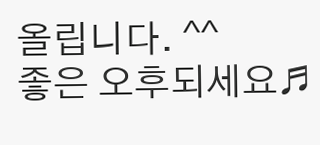올립니다. ^^
좋은 오후되세요♬